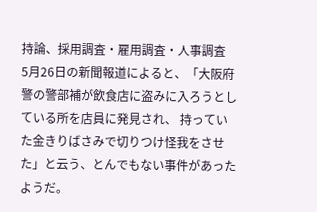持論、採用調査・雇用調査・人事調査
5月26日の新聞報道によると、「大阪府警の警部補が飲食店に盗みに入ろうとしている所を店員に発見され、 持っていた金きりばさみで切りつけ怪我をさせた」と云う、とんでもない事件があったようだ。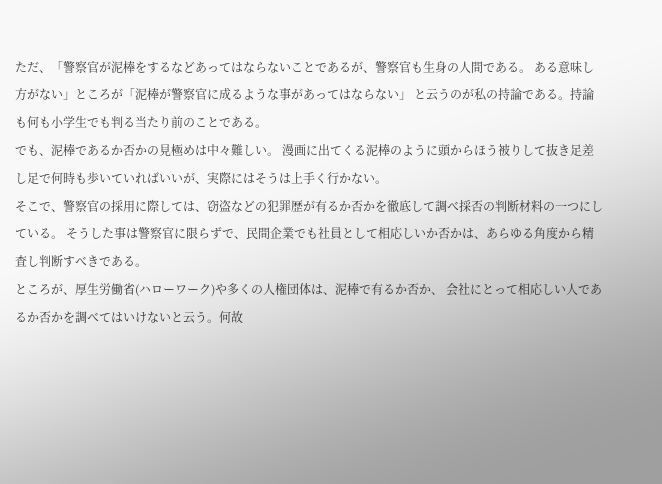ただ、「警察官が泥棒をするなどあってはならないことであるが、警察官も生身の人間である。 ある意味し方がない」ところが「泥棒が警察官に成るような事があってはならない」 と云うのが私の持論である。持論も何も小学生でも判る当たり前のことである。
でも、泥棒であるか否かの見極めは中々難しい。 漫画に出てくる泥棒のように頭からほう被りして抜き足差し足で何時も歩いていればいいが、実際にはそうは上手く行かない。
そこで、警察官の採用に際しては、窃盗などの犯罪歴が有るか否かを徹底して調べ採否の判断材料の一つにしている。 そうした事は警察官に限らずで、民間企業でも社員として相応しいか否かは、あらゆる角度から精査し判断すべきである。
ところが、厚生労働省(ハローワーク)や多くの人権団体は、泥棒で有るか否か、 会社にとって相応しい人であるか否かを調べてはいけないと云う。何故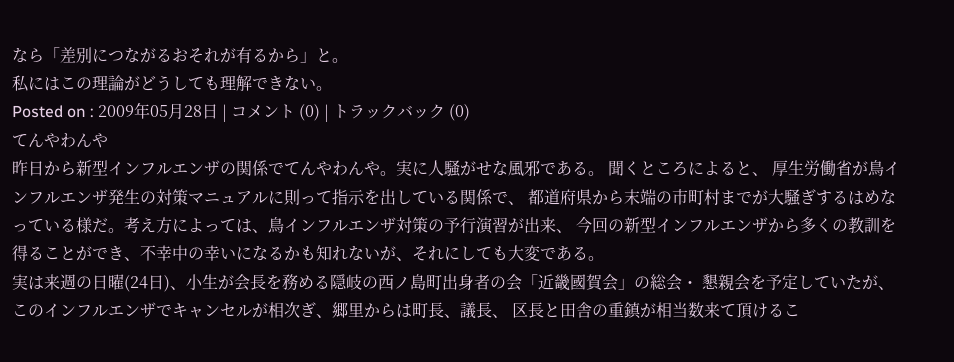なら「差別につながるおそれが有るから」と。
私にはこの理論がどうしても理解できない。
Posted on : 2009年05月28日 | コメント (0) | トラックバック (0)
てんやわんや
昨日から新型インフルエンザの関係でてんやわんや。実に人騒がせな風邪である。 聞くところによると、 厚生労働省が鳥インフルエンザ発生の対策マニュアルに則って指示を出している関係で、 都道府県から末端の市町村までが大騒ぎするはめなっている様だ。考え方によっては、鳥インフルエンザ対策の予行演習が出来、 今回の新型インフルエンザから多くの教訓を得ることができ、不幸中の幸いになるかも知れないが、それにしても大変である。
実は来週の日曜(24日)、小生が会長を務める隠岐の西ノ島町出身者の会「近畿國賀会」の総会・ 懇親会を予定していたが、このインフルエンザでキャンセルが相次ぎ、郷里からは町長、議長、 区長と田舎の重鎮が相当数来て頂けるこ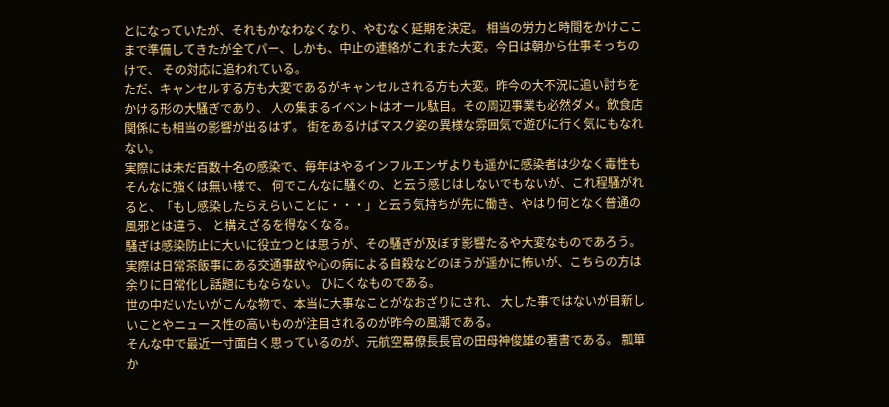とになっていたが、それもかなわなくなり、やむなく延期を決定。 相当の労力と時間をかけここまで準備してきたが全てパー、しかも、中止の連絡がこれまた大変。今日は朝から仕事そっちのけで、 その対応に追われている。
ただ、キャンセルする方も大変であるがキャンセルされる方も大変。昨今の大不況に追い討ちをかける形の大騒ぎであり、 人の集まるイベントはオール駄目。その周辺事業も必然ダメ。飲食店関係にも相当の影響が出るはず。 街をあるけばマスク姿の異様な雰囲気で遊びに行く気にもなれない。
実際には未だ百数十名の感染で、毎年はやるインフルエンザよりも遥かに感染者は少なく毒性もそんなに強くは無い様で、 何でこんなに騒ぐの、と云う感じはしないでもないが、これ程騒がれると、「もし感染したらえらいことに・・・」と云う気持ちが先に働き、やはり何となく普通の風邪とは違う、 と構えざるを得なくなる。
騒ぎは感染防止に大いに役立つとは思うが、その騒ぎが及ぼす影響たるや大変なものであろう。 実際は日常茶飯事にある交通事故や心の病による自殺などのほうが遥かに怖いが、こちらの方は余りに日常化し話題にもならない。 ひにくなものである。
世の中だいたいがこんな物で、本当に大事なことがなおざりにされ、 大した事ではないが目新しいことやニュース性の高いものが注目されるのが昨今の風潮である。
そんな中で最近一寸面白く思っているのが、元航空幕僚長長官の田母神俊雄の著書である。 瓢箪か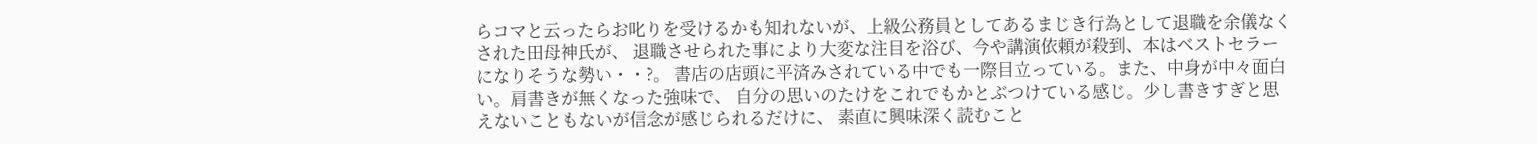らコマと云ったらお叱りを受けるかも知れないが、上級公務員としてあるまじき行為として退職を余儀なくされた田母神氏が、 退職させられた事により大変な注目を浴び、今や講演依頼が殺到、本はベストセラーになりそうな勢い・・?。 書店の店頭に平済みされている中でも一際目立っている。また、中身が中々面白い。肩書きが無くなった強味で、 自分の思いのたけをこれでもかとぶつけている感じ。少し書きすぎと思えないこともないが信念が感じられるだけに、 素直に興味深く読むこと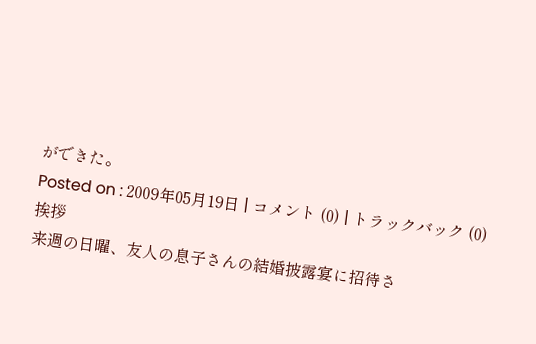ができた。
Posted on : 2009年05月19日 | コメント (0) | トラックバック (0)
挨拶
来週の日曜、友人の息子さんの結婚披露宴に招待さ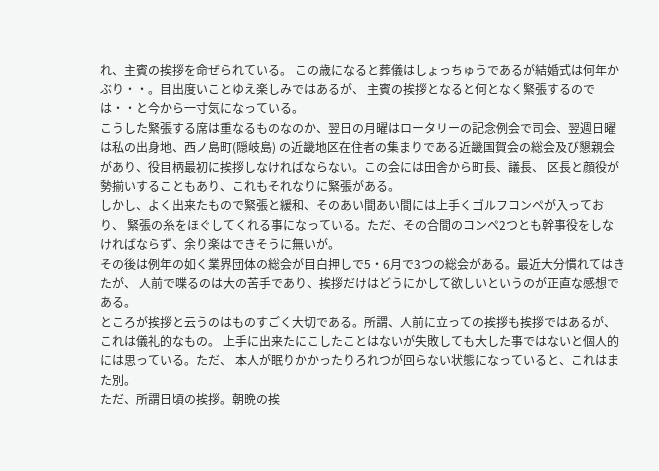れ、主賓の挨拶を命ぜられている。 この歳になると葬儀はしょっちゅうであるが結婚式は何年かぶり・・。目出度いことゆえ楽しみではあるが、 主賓の挨拶となると何となく緊張するのでは・・と今から一寸気になっている。
こうした緊張する席は重なるものなのか、翌日の月曜はロータリーの記念例会で司会、翌週日曜は私の出身地、西ノ島町(隠岐島) の近畿地区在住者の集まりである近畿国賀会の総会及び懇親会があり、役目柄最初に挨拶しなければならない。この会には田舎から町長、議長、 区長と顔役が勢揃いすることもあり、これもそれなりに緊張がある。
しかし、よく出来たもので緊張と緩和、そのあい間あい間には上手くゴルフコンペが入っており、 緊張の糸をほぐしてくれる事になっている。ただ、その合間のコンペ2つとも幹事役をしなければならず、余り楽はできそうに無いが。
その後は例年の如く業界団体の総会が目白押しで5・6月で3つの総会がある。最近大分慣れてはきたが、 人前で喋るのは大の苦手であり、挨拶だけはどうにかして欲しいというのが正直な感想である。
ところが挨拶と云うのはものすごく大切である。所謂、人前に立っての挨拶も挨拶ではあるが、これは儀礼的なもの。 上手に出来たにこしたことはないが失敗しても大した事ではないと個人的には思っている。ただ、 本人が眠りかかったりろれつが回らない状態になっていると、これはまた別。
ただ、所謂日頃の挨拶。朝晩の挨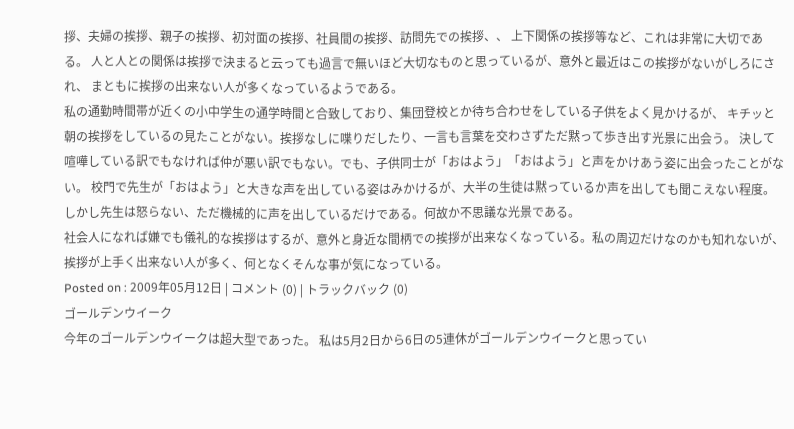拶、夫婦の挨拶、親子の挨拶、初対面の挨拶、社員間の挨拶、訪問先での挨拶、、 上下関係の挨拶等など、これは非常に大切である。 人と人との関係は挨拶で決まると云っても過言で無いほど大切なものと思っているが、意外と最近はこの挨拶がないがしろにされ、 まともに挨拶の出来ない人が多くなっているようである。
私の通勤時間帯が近くの小中学生の通学時間と合致しており、集団登校とか待ち合わせをしている子供をよく見かけるが、 キチッと朝の挨拶をしているの見たことがない。挨拶なしに喋りだしたり、一言も言葉を交わさずただ黙って歩き出す光景に出会う。 決して喧嘩している訳でもなければ仲が悪い訳でもない。でも、子供同士が「おはよう」「おはよう」と声をかけあう姿に出会ったことがない。 校門で先生が「おはよう」と大きな声を出している姿はみかけるが、大半の生徒は黙っているか声を出しても聞こえない程度。 しかし先生は怒らない、ただ機械的に声を出しているだけである。何故か不思議な光景である。
社会人になれば嫌でも儀礼的な挨拶はするが、意外と身近な間柄での挨拶が出来なくなっている。私の周辺だけなのかも知れないが、 挨拶が上手く出来ない人が多く、何となくそんな事が気になっている。
Posted on : 2009年05月12日 | コメント (0) | トラックバック (0)
ゴールデンウイーク
今年のゴールデンウイークは超大型であった。 私は5月2日から6日の5連休がゴールデンウイークと思ってい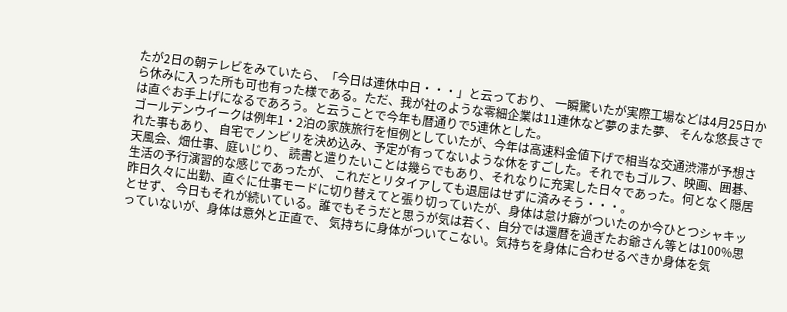たが2日の朝テレビをみていたら、「今日は連休中日・・・」と云っており、 一瞬驚いたが実際工場などは4月25日から休みに入った所も可也有った様である。ただ、我が社のような零細企業は11連休など夢のまた夢、 そんな悠長さでは直ぐお手上げになるであろう。と云うことで今年も暦通りで5連休とした。
ゴールデンウイークは例年1・2泊の家族旅行を恒例としていたが、今年は高速料金値下げで相当な交通渋滞が予想された事もあり、 自宅でノンビリを決め込み、予定が有ってないような休をすごした。それでもゴルフ、映画、囲碁、天風会、畑仕事、庭いじり、 読書と遣りたいことは幾らでもあり、それなりに充実した日々であった。何となく隠居生活の予行演習的な感じであったが、 これだとリタイアしても退屈はせずに済みそう・・・。
昨日久々に出勤、直ぐに仕事モードに切り替えてと張り切っていたが、身体は怠け癖がついたのか今ひとつシャキッとせず、 今日もそれが続いている。誰でもそうだと思うが気は若く、自分では還暦を過ぎたお爺さん等とは100%思っていないが、身体は意外と正直で、 気持ちに身体がついてこない。気持ちを身体に合わせるべきか身体を気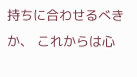持ちに合わせるべきか、 これからは心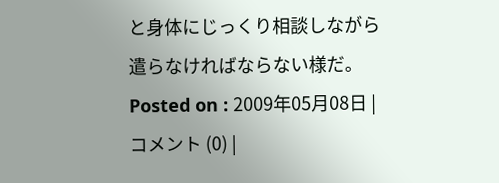と身体にじっくり相談しながら遣らなければならない様だ。
Posted on : 2009年05月08日 | コメント (0) |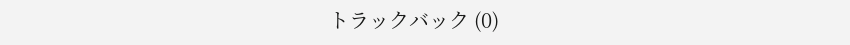トラックバック (0)